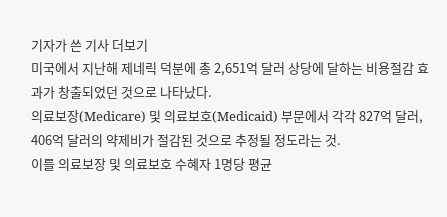기자가 쓴 기사 더보기
미국에서 지난해 제네릭 덕분에 총 2,651억 달러 상당에 달하는 비용절감 효과가 창출되었던 것으로 나타났다.
의료보장(Medicare) 및 의료보호(Medicaid) 부문에서 각각 827억 달러, 406억 달러의 약제비가 절감된 것으로 추정될 정도라는 것.
이를 의료보장 및 의료보호 수혜자 1명당 평균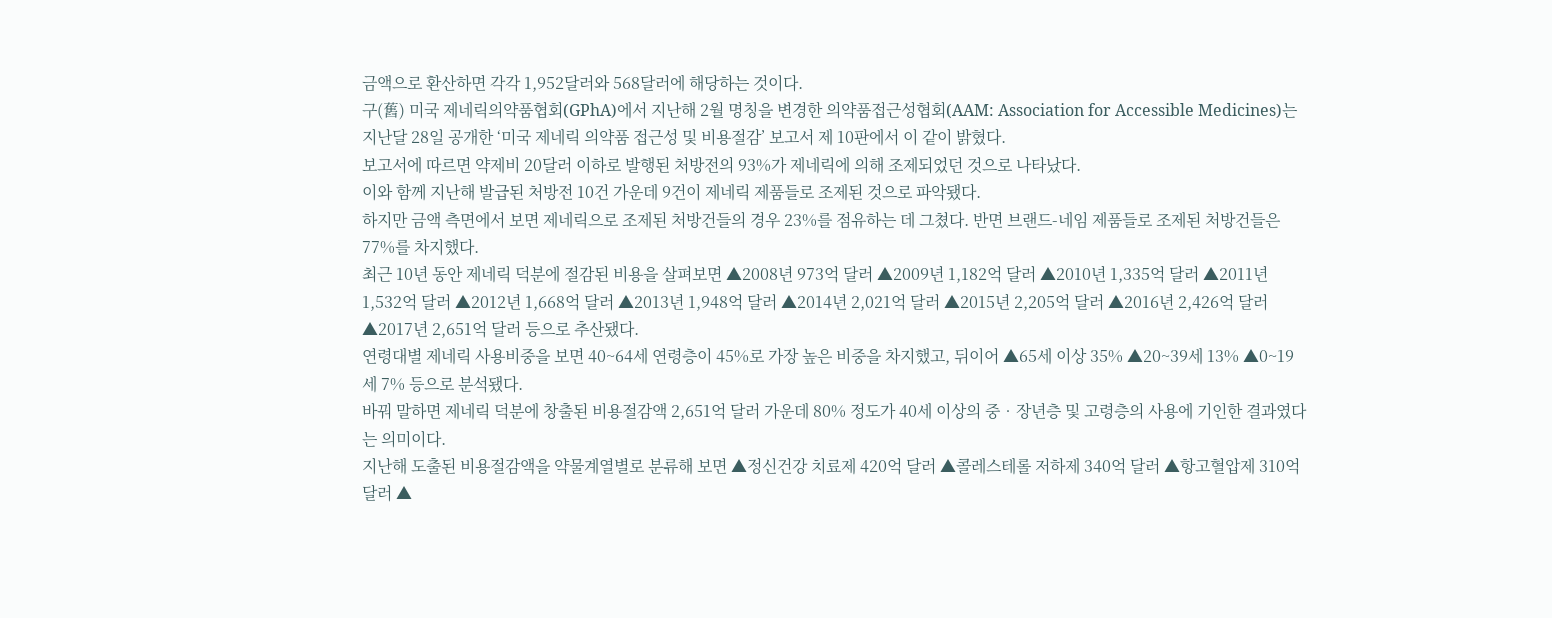금액으로 환산하면 각각 1,952달러와 568달러에 해당하는 것이다.
구(舊) 미국 제네릭의약품협회(GPhA)에서 지난해 2월 명칭을 변경한 의약품접근성협회(AAM: Association for Accessible Medicines)는 지난달 28일 공개한 ‘미국 제네릭 의약품 접근성 및 비용절감’ 보고서 제 10판에서 이 같이 밝혔다.
보고서에 따르면 약제비 20달러 이하로 발행된 처방전의 93%가 제네릭에 의해 조제되었던 것으로 나타났다.
이와 함께 지난해 발급된 처방전 10건 가운데 9건이 제네릭 제품들로 조제된 것으로 파악됐다.
하지만 금액 측면에서 보면 제네릭으로 조제된 처방건들의 경우 23%를 점유하는 데 그쳤다. 반면 브랜드-네임 제품들로 조제된 처방건들은 77%를 차지했다.
최근 10년 동안 제네릭 덕분에 절감된 비용을 살펴보면 ▲2008년 973억 달러 ▲2009년 1,182억 달러 ▲2010년 1,335억 달러 ▲2011년 1,532억 달러 ▲2012년 1,668억 달러 ▲2013년 1,948억 달러 ▲2014년 2,021억 달러 ▲2015년 2,205억 달러 ▲2016년 2,426억 달러 ▲2017년 2,651억 달러 등으로 추산됐다.
연령대별 제네릭 사용비중을 보면 40~64세 연령층이 45%로 가장 높은 비중을 차지했고, 뒤이어 ▲65세 이상 35% ▲20~39세 13% ▲0~19세 7% 등으로 분석됐다.
바꿔 말하면 제네릭 덕분에 창출된 비용절감액 2,651억 달러 가운데 80% 정도가 40세 이상의 중‧장년층 및 고령층의 사용에 기인한 결과였다는 의미이다.
지난해 도출된 비용절감액을 약물계열별로 분류해 보면 ▲정신건강 치료제 420억 달러 ▲콜레스테롤 저하제 340억 달러 ▲항고혈압제 310억 달러 ▲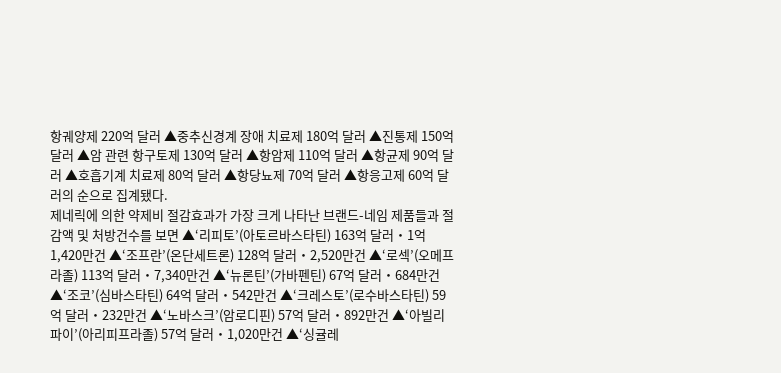항궤양제 220억 달러 ▲중추신경계 장애 치료제 180억 달러 ▲진통제 150억 달러 ▲암 관련 항구토제 130억 달러 ▲항암제 110억 달러 ▲항균제 90억 달러 ▲호흡기계 치료제 80억 달러 ▲항당뇨제 70억 달러 ▲항응고제 60억 달러의 순으로 집계됐다.
제네릭에 의한 약제비 절감효과가 가장 크게 나타난 브랜드-네임 제품들과 절감액 및 처방건수를 보면 ▲‘리피토’(아토르바스타틴) 163억 달러‧1억1,420만건 ▲‘조프란’(온단세트론) 128억 달러‧2,520만건 ▲‘로섹’(오메프라졸) 113억 달러‧7,340만건 ▲‘뉴론틴’(가바펜틴) 67억 달러‧684만건 ▲‘조코’(심바스타틴) 64억 달러‧542만건 ▲‘크레스토’(로수바스타틴) 59억 달러‧232만건 ▲‘노바스크’(암로디핀) 57억 달러‧892만건 ▲‘아빌리파이’(아리피프라졸) 57억 달러‧1,020만건 ▲‘싱귤레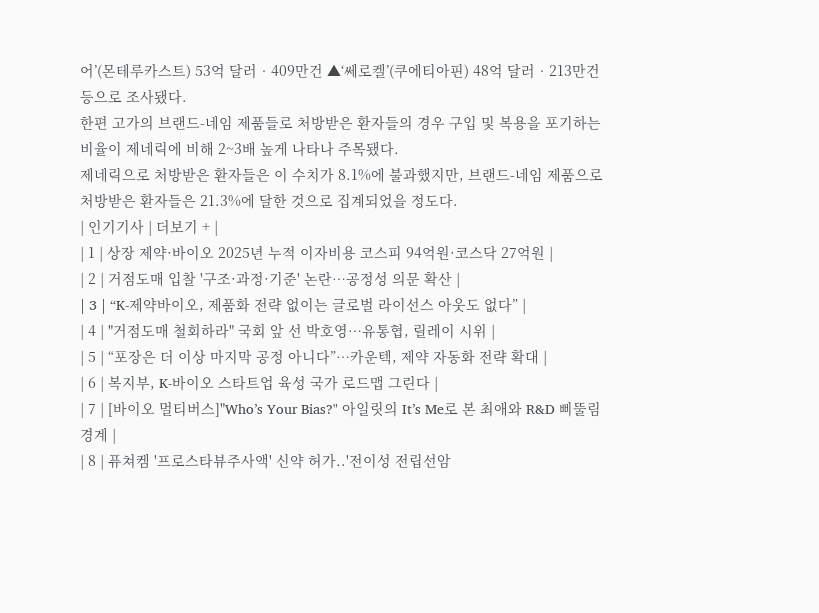어’(몬테루카스트) 53억 달러‧409만건 ▲‘쎄로켈’(쿠에티아핀) 48억 달러‧213만건 등으로 조사됐다.
한편 고가의 브랜드-네임 제품들로 처방받은 환자들의 경우 구입 및 복용을 포기하는 비율이 제네릭에 비해 2~3배 높게 나타나 주목됐다.
제네릭으로 처방받은 환자들은 이 수치가 8.1%에 불과했지만, 브랜드-네임 제품으로 처방받은 환자들은 21.3%에 달한 것으로 집계되었을 정도다.
| 인기기사 | 더보기 + |
| 1 | 상장 제약·바이오 2025년 누적 이자비용 코스피 94억원·코스닥 27억원 |
| 2 | 거점도매 입찰 '구조·과정·기준' 논란…공정성 의문 확산 |
| 3 | “K-제약바이오, 제품화 전략 없이는 글로벌 라이선스 아웃도 없다” |
| 4 | "거점도매 철회하라" 국회 앞 선 박호영…유통협, 릴레이 시위 |
| 5 | “포장은 더 이상 마지막 공정 아니다”…카운텍, 제약 자동화 전략 확대 |
| 6 | 복지부, K-바이오 스타트업 육성 국가 로드맵 그린다 |
| 7 | [바이오 멀티버스]"Who’s Your Bias?" 아일릿의 It’s Me로 본 최애와 R&D 삐뚤림 경계 |
| 8 | 퓨쳐켐 '프로스타뷰주사액' 신약 허가..'전이성 전립선암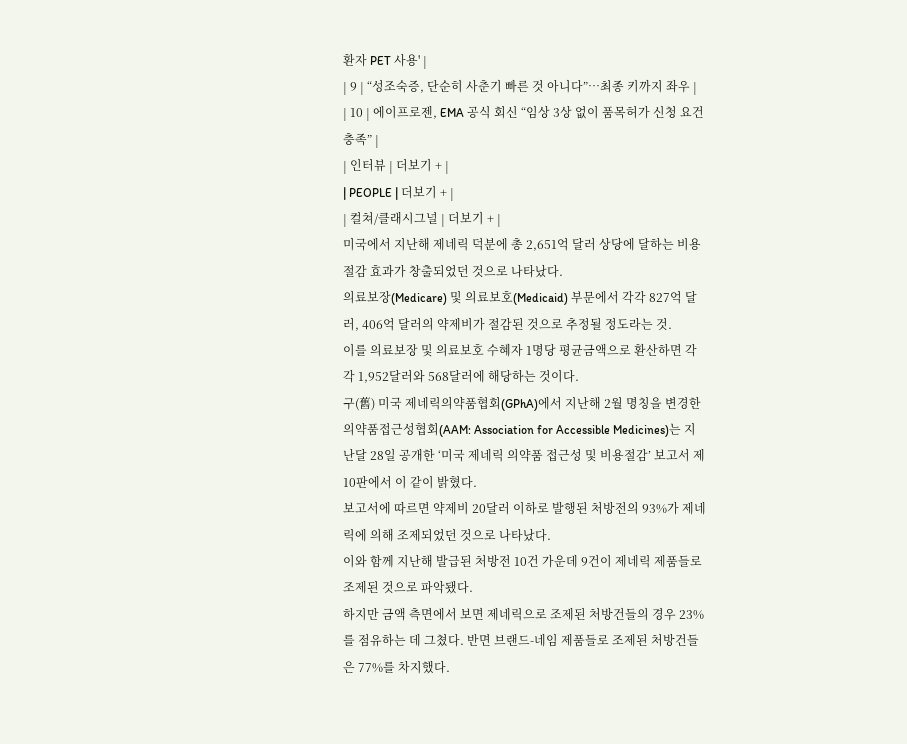환자 PET 사용' |
| 9 | “성조숙증, 단순히 사춘기 빠른 것 아니다”…최종 키까지 좌우 |
| 10 | 에이프로젠, EMA 공식 회신 “임상 3상 없이 품목허가 신청 요건 충족” |
| 인터뷰 | 더보기 + |
| PEOPLE | 더보기 + |
| 컬쳐/클래시그널 | 더보기 + |
미국에서 지난해 제네릭 덕분에 총 2,651억 달러 상당에 달하는 비용절감 효과가 창출되었던 것으로 나타났다.
의료보장(Medicare) 및 의료보호(Medicaid) 부문에서 각각 827억 달러, 406억 달러의 약제비가 절감된 것으로 추정될 정도라는 것.
이를 의료보장 및 의료보호 수혜자 1명당 평균금액으로 환산하면 각각 1,952달러와 568달러에 해당하는 것이다.
구(舊) 미국 제네릭의약품협회(GPhA)에서 지난해 2월 명칭을 변경한 의약품접근성협회(AAM: Association for Accessible Medicines)는 지난달 28일 공개한 ‘미국 제네릭 의약품 접근성 및 비용절감’ 보고서 제 10판에서 이 같이 밝혔다.
보고서에 따르면 약제비 20달러 이하로 발행된 처방전의 93%가 제네릭에 의해 조제되었던 것으로 나타났다.
이와 함께 지난해 발급된 처방전 10건 가운데 9건이 제네릭 제품들로 조제된 것으로 파악됐다.
하지만 금액 측면에서 보면 제네릭으로 조제된 처방건들의 경우 23%를 점유하는 데 그쳤다. 반면 브랜드-네임 제품들로 조제된 처방건들은 77%를 차지했다.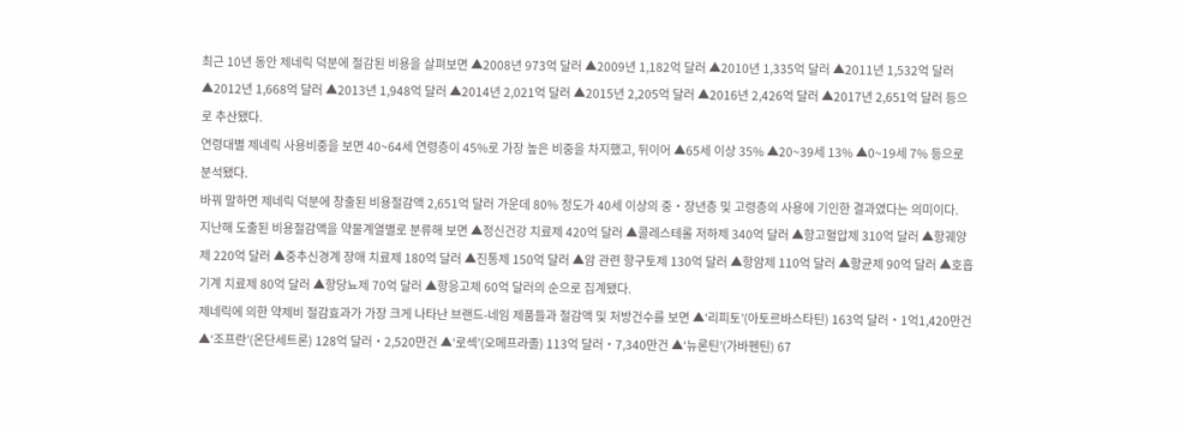최근 10년 동안 제네릭 덕분에 절감된 비용을 살펴보면 ▲2008년 973억 달러 ▲2009년 1,182억 달러 ▲2010년 1,335억 달러 ▲2011년 1,532억 달러 ▲2012년 1,668억 달러 ▲2013년 1,948억 달러 ▲2014년 2,021억 달러 ▲2015년 2,205억 달러 ▲2016년 2,426억 달러 ▲2017년 2,651억 달러 등으로 추산됐다.
연령대별 제네릭 사용비중을 보면 40~64세 연령층이 45%로 가장 높은 비중을 차지했고, 뒤이어 ▲65세 이상 35% ▲20~39세 13% ▲0~19세 7% 등으로 분석됐다.
바꿔 말하면 제네릭 덕분에 창출된 비용절감액 2,651억 달러 가운데 80% 정도가 40세 이상의 중‧장년층 및 고령층의 사용에 기인한 결과였다는 의미이다.
지난해 도출된 비용절감액을 약물계열별로 분류해 보면 ▲정신건강 치료제 420억 달러 ▲콜레스테롤 저하제 340억 달러 ▲항고혈압제 310억 달러 ▲항궤양제 220억 달러 ▲중추신경계 장애 치료제 180억 달러 ▲진통제 150억 달러 ▲암 관련 항구토제 130억 달러 ▲항암제 110억 달러 ▲항균제 90억 달러 ▲호흡기계 치료제 80억 달러 ▲항당뇨제 70억 달러 ▲항응고제 60억 달러의 순으로 집계됐다.
제네릭에 의한 약제비 절감효과가 가장 크게 나타난 브랜드-네임 제품들과 절감액 및 처방건수를 보면 ▲‘리피토’(아토르바스타틴) 163억 달러‧1억1,420만건 ▲‘조프란’(온단세트론) 128억 달러‧2,520만건 ▲‘로섹’(오메프라졸) 113억 달러‧7,340만건 ▲‘뉴론틴’(가바펜틴) 67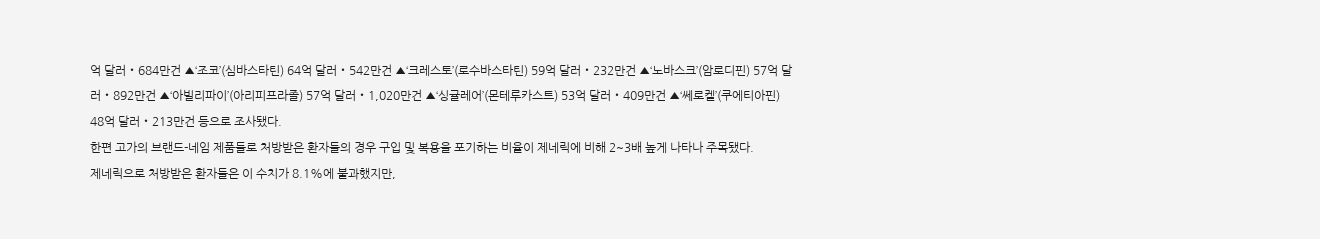억 달러‧684만건 ▲‘조코’(심바스타틴) 64억 달러‧542만건 ▲‘크레스토’(로수바스타틴) 59억 달러‧232만건 ▲‘노바스크’(암로디핀) 57억 달러‧892만건 ▲‘아빌리파이’(아리피프라졸) 57억 달러‧1,020만건 ▲‘싱귤레어’(몬테루카스트) 53억 달러‧409만건 ▲‘쎄로켈’(쿠에티아핀) 48억 달러‧213만건 등으로 조사됐다.
한편 고가의 브랜드-네임 제품들로 처방받은 환자들의 경우 구입 및 복용을 포기하는 비율이 제네릭에 비해 2~3배 높게 나타나 주목됐다.
제네릭으로 처방받은 환자들은 이 수치가 8.1%에 불과했지만,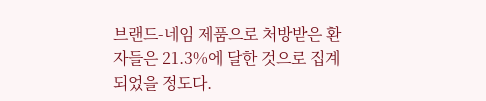브랜드-네임 제품으로 처방받은 환자들은 21.3%에 달한 것으로 집계되었을 정도다.